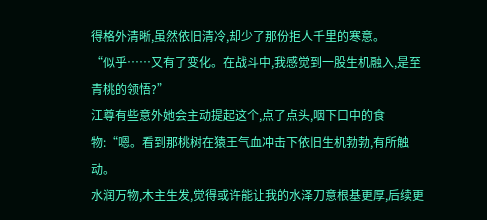得格外清晰,虽然依旧清冷,却少了那份拒人千里的寒意。
“似乎……又有了变化。在战斗中,我感觉到一股生机融入,是至青桃的领悟?”
江尊有些意外她会主动提起这个,点了点头,咽下口中的食物:“嗯。看到那桃树在猿王气血冲击下依旧生机勃勃,有所触动。
水润万物,木主生发,觉得或许能让我的水泽刀意根基更厚,后续更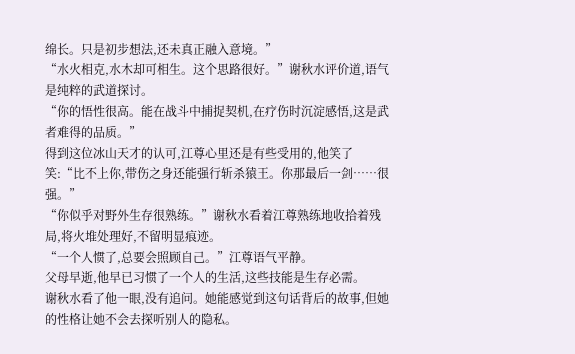绵长。只是初步想法,还未真正融入意境。”
“水火相克,水木却可相生。这个思路很好。”谢秋水评价道,语气是纯粹的武道探讨。
“你的悟性很高。能在战斗中捕捉契机,在疗伤时沉淀感悟,这是武者难得的品质。”
得到这位冰山天才的认可,江尊心里还是有些受用的,他笑了笑:“比不上你,带伤之身还能强行斩杀猿王。你那最后一剑……很强。”
“你似乎对野外生存很熟练。”谢秋水看着江尊熟练地收拾着残局,将火堆处理好,不留明显痕迹。
“一个人惯了,总要会照顾自己。”江尊语气平静。
父母早逝,他早已习惯了一个人的生活,这些技能是生存必需。
谢秋水看了他一眼,没有追问。她能感觉到这句话背后的故事,但她的性格让她不会去探听别人的隐私。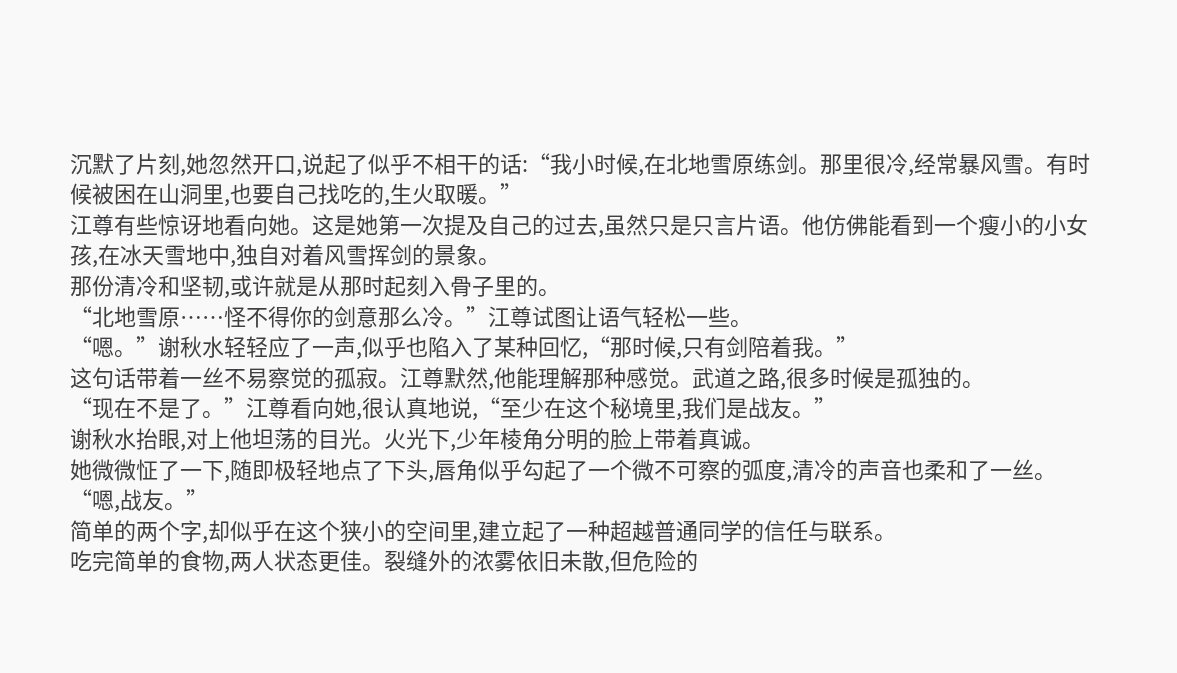沉默了片刻,她忽然开口,说起了似乎不相干的话:“我小时候,在北地雪原练剑。那里很冷,经常暴风雪。有时候被困在山洞里,也要自己找吃的,生火取暖。”
江尊有些惊讶地看向她。这是她第一次提及自己的过去,虽然只是只言片语。他仿佛能看到一个瘦小的小女孩,在冰天雪地中,独自对着风雪挥剑的景象。
那份清冷和坚韧,或许就是从那时起刻入骨子里的。
“北地雪原……怪不得你的剑意那么冷。”江尊试图让语气轻松一些。
“嗯。”谢秋水轻轻应了一声,似乎也陷入了某种回忆,“那时候,只有剑陪着我。”
这句话带着一丝不易察觉的孤寂。江尊默然,他能理解那种感觉。武道之路,很多时候是孤独的。
“现在不是了。”江尊看向她,很认真地说,“至少在这个秘境里,我们是战友。”
谢秋水抬眼,对上他坦荡的目光。火光下,少年棱角分明的脸上带着真诚。
她微微怔了一下,随即极轻地点了下头,唇角似乎勾起了一个微不可察的弧度,清冷的声音也柔和了一丝。
“嗯,战友。”
简单的两个字,却似乎在这个狭小的空间里,建立起了一种超越普通同学的信任与联系。
吃完简单的食物,两人状态更佳。裂缝外的浓雾依旧未散,但危险的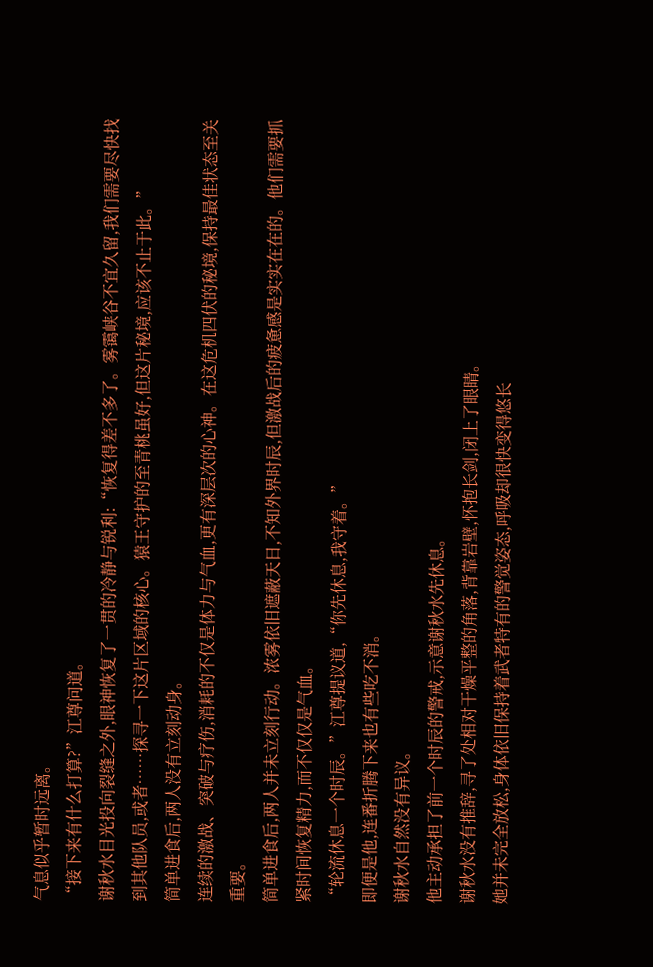气息似乎暂时远离。
“接下来有什么打算?”江尊问道。
谢秋水目光投向裂缝之外,眼神恢复了一贯的冷静与锐利:“恢复得差不多了。雾霭峡谷不宜久留,我们需要尽快找到其他队员,或者……探寻一下这片区域的核心。猿王守护的至青桃虽好,但这片秘境,应该不止于此。”
简单进食后,两人没有立刻动身。
连续的激战、突破与疗伤,消耗的不仅是体力与气血,更有深层次的心神。在这危机四伏的秘境,保持最佳状态至关重要。
简单进食后,两人并未立刻行动。浓雾依旧遮蔽天日,不知外界时辰,但激战后的疲惫感是实实在在的。他们需要抓紧时间恢复精力,而不仅仅是气血。
“轮流休息一个时辰。”江尊提议道,“你先休息,我守着。”
即便是他,连番折腾下来也有些吃不消。
谢秋水自然没有异议。
他主动承担了前一个时辰的警戒,示意谢秋水先休息。
谢秋水没有推辞,寻了处相对干燥平整的角落,背靠岩壁,怀抱长剑,闭上了眼睛。
她并未完全放松,身体依旧保持着武者特有的警觉姿态,呼吸却很快变得悠长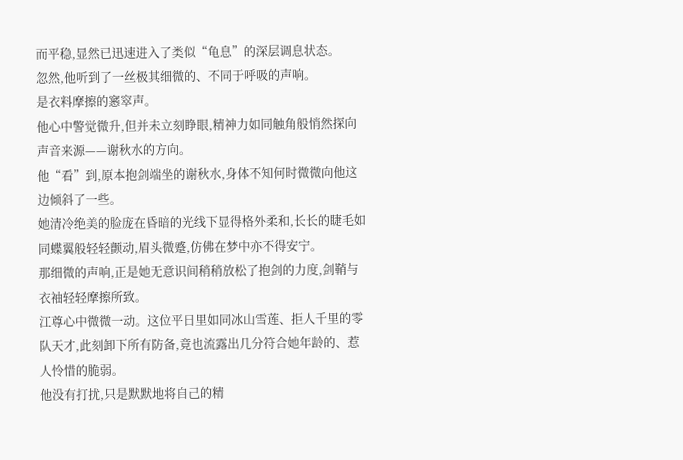而平稳,显然已迅速进入了类似“龟息”的深层调息状态。
忽然,他听到了一丝极其细微的、不同于呼吸的声响。
是衣料摩擦的窸窣声。
他心中警觉微升,但并未立刻睁眼,精神力如同触角般悄然探向声音来源——谢秋水的方向。
他“看”到,原本抱剑端坐的谢秋水,身体不知何时微微向他这边倾斜了一些。
她清冷绝美的脸庞在昏暗的光线下显得格外柔和,长长的睫毛如同蝶翼般轻轻颤动,眉头微蹙,仿佛在梦中亦不得安宁。
那细微的声响,正是她无意识间稍稍放松了抱剑的力度,剑鞘与衣袖轻轻摩擦所致。
江尊心中微微一动。这位平日里如同冰山雪莲、拒人千里的零队天才,此刻卸下所有防备,竟也流露出几分符合她年龄的、惹人怜惜的脆弱。
他没有打扰,只是默默地将自己的精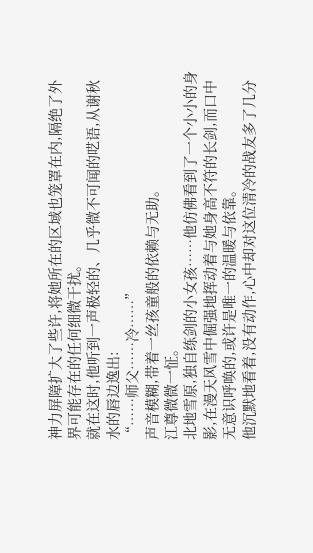神力屏障扩大了些许,将她所在的区域也笼罩在内,隔绝了外界可能存在的任何细微干扰。
就在这时,他听到一声极轻的、几乎微不可闻的呓语,从谢秋水的唇边逸出:
“……师父……冷……”
声音模糊,带着一丝孩童般的依赖与无助。
江尊微微一怔。
北地雪原,独自练剑的小女孩……他仿佛看到了一个小小的身影,在漫天风雪中倔强地挥动着与她身高不符的长剑,而口中无意识呼唤的,或许是唯一的温暖与依靠。
他沉默地看着,没有动作,心中却对这位清冷的战友多了几分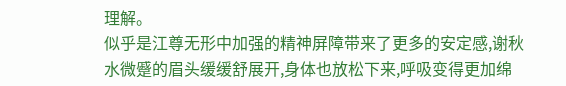理解。
似乎是江尊无形中加强的精神屏障带来了更多的安定感,谢秋水微蹙的眉头缓缓舒展开,身体也放松下来,呼吸变得更加绵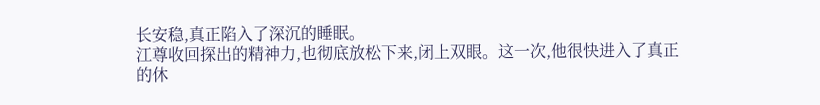长安稳,真正陷入了深沉的睡眠。
江尊收回探出的精神力,也彻底放松下来,闭上双眼。这一次,他很快进入了真正的休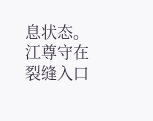息状态。
江尊守在裂缝入口